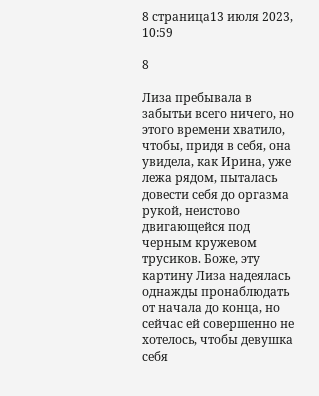8 страница13 июля 2023, 10:59

8

Лиза пребывала в забытьи всего ничего, но этого времени хватило, чтобы, придя в себя, она увидела, как Ирина, уже лежа рядом, пыталась довести себя до оргазма рукой, неистово двигающейся под черным кружевом трусиков. Боже, эту картину Лиза надеялась однажды пронаблюдать от начала до конца, но сейчас ей совершенно не хотелось, чтобы девушка себя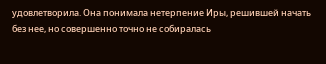удовлетворила. Она понимала нетерпение Иры, решившей начать без нее, но совершенно точно не собиралась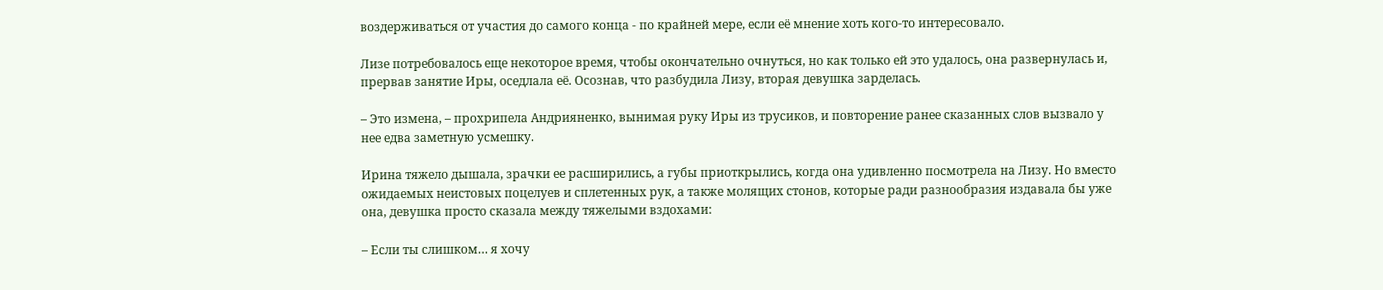воздерживаться от участия до самого конца - по крайней мере, если её мнение хоть кого-то интересовало.

Лизе потребовалось еще некоторое время, чтобы окончательно очнуться, но как только ей это удалось, она развернулась и, прервав занятие Иры, оседлала её. Осознав, что разбудила Лизу, вторая девушка зарделась.

– Это измена, – прохрипела Андрияненко, вынимая руку Иры из трусиков, и повторение ранее сказанных слов вызвало у нее едва заметную усмешку.

Ирина тяжело дышала, зрачки ее расширились, а губы приоткрылись, когда она удивленно посмотрела на Лизу. Но вместо ожидаемых неистовых поцелуев и сплетенных рук, а также молящих стонов, которые ради разнообразия издавала бы уже она, девушка просто сказала между тяжелыми вздохами:

– Если ты слишком… я хочу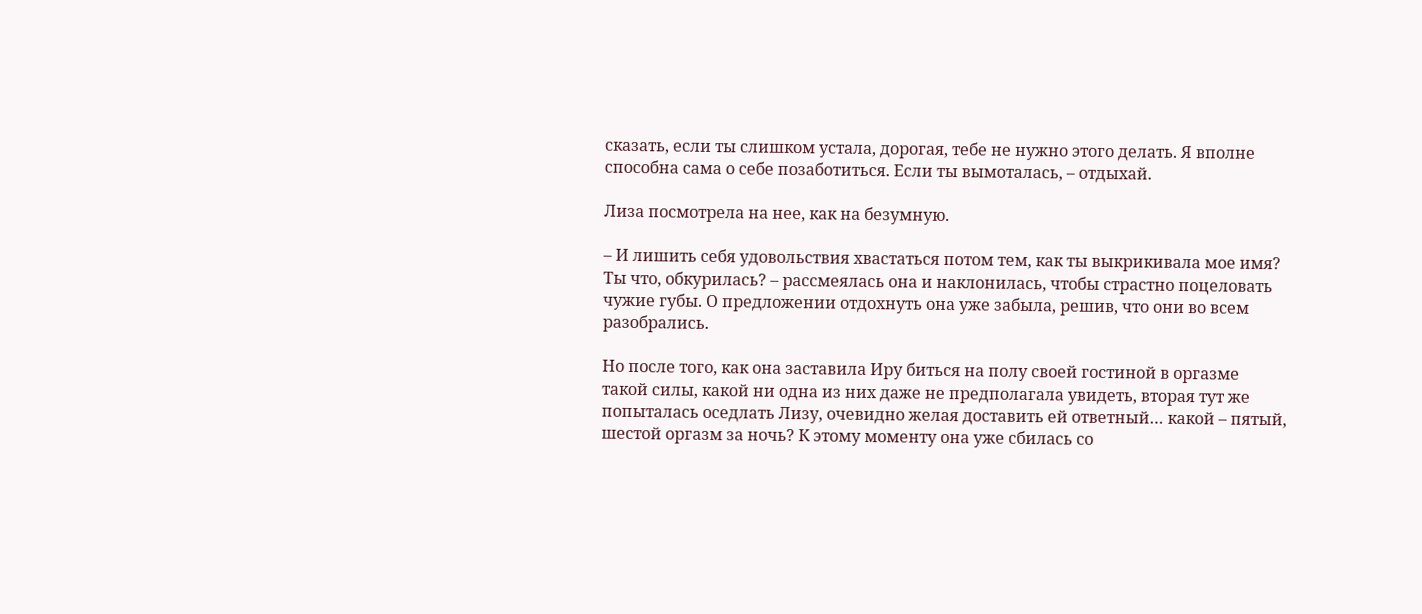сказать, если ты слишком устала, дорогая, тебе не нужно этого делать. Я вполне способна сама о себе позаботиться. Если ты вымоталась, – отдыхай.

Лиза посмотрела на нее, как на безумную.

– И лишить себя удовольствия хвастаться потом тем, как ты выкрикивала мое имя? Ты что, обкурилась? – рассмеялась она и наклонилась, чтобы страстно поцеловать чужие губы. О предложении отдохнуть она уже забыла, решив, что они во всем разобрались.

Но после того, как она заставила Иру биться на полу своей гостиной в оргазме такой силы, какой ни одна из них даже не предполагала увидеть, вторая тут же попыталась оседлать Лизу, очевидно желая доставить ей ответный… какой – пятый, шестой оргазм за ночь? К этому моменту она уже сбилась со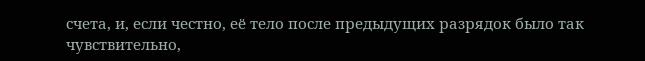счета, и, если честно, её тело после предыдущих разрядок было так чувствительно,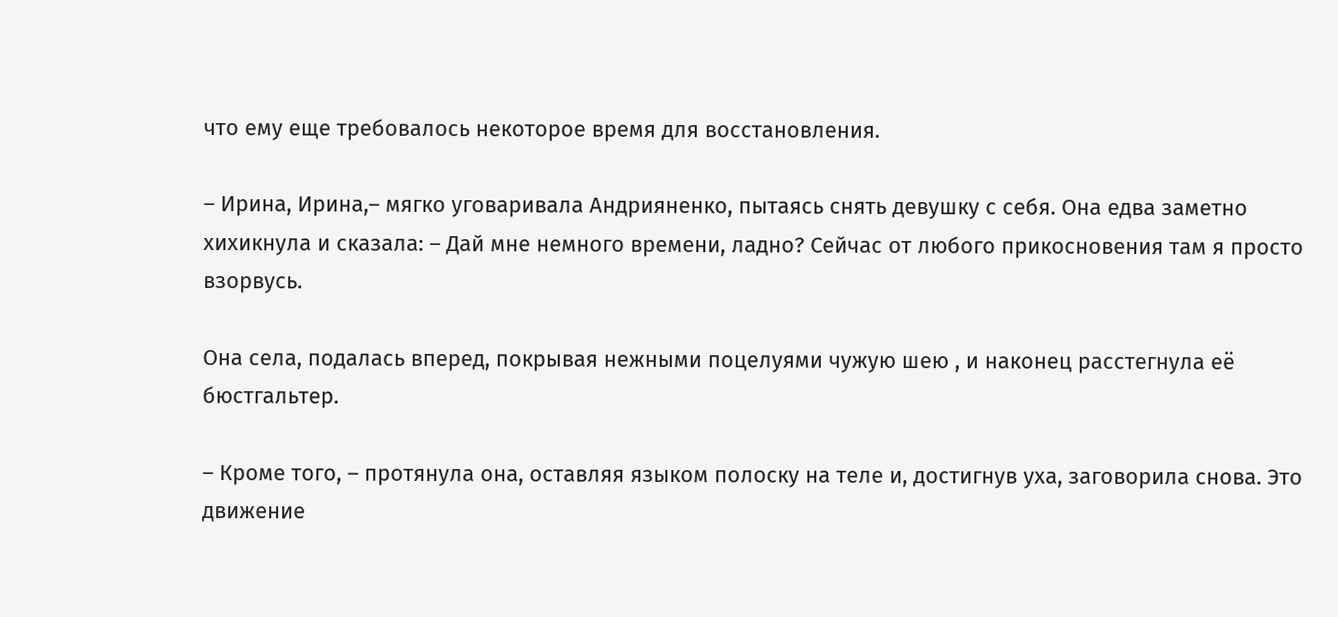что ему еще требовалось некоторое время для восстановления.

– Ирина, Ирина,– мягко уговаривала Андрияненко, пытаясь снять девушку с себя. Она едва заметно хихикнула и сказала: – Дай мне немного времени, ладно? Сейчас от любого прикосновения там я просто взорвусь.

Она села, подалась вперед, покрывая нежными поцелуями чужую шею , и наконец расстегнула её бюстгальтер.

– Кроме того, – протянула она, оставляя языком полоску на теле и, достигнув уха, заговорила снова. Это движение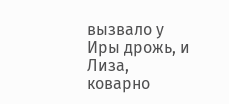вызвало у Иры дрожь, и Лиза, коварно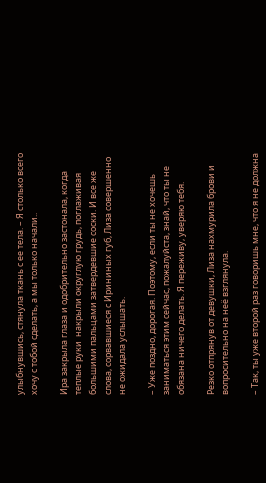улыбнувшись, стянула ткань с ее тела. – Я столько всего хочу с тобой сделать, а мы только начали..

Ира закрыла глаза и одобрительно застонала, когда теплые руки  накрыли округлую грудь, поглаживая большими пальцами затвердевшие соски. И все же слова, сорвавшиеся с Ирининых губ, Лиза совершенно не ожидала услышать.

– Уже поздно, дорогая. Поэтому, если ты не хочешь заниматься этим сейчас, пожалуйста, знай, что ты не обязана ничего делать. Я переживу, уверяю тебя.

Резко отпрянув от девушки, Лиза нахмурила брови и вопросительно на неё взглянула.

– Так, ты уже второй раз говоришь мне, что я не должна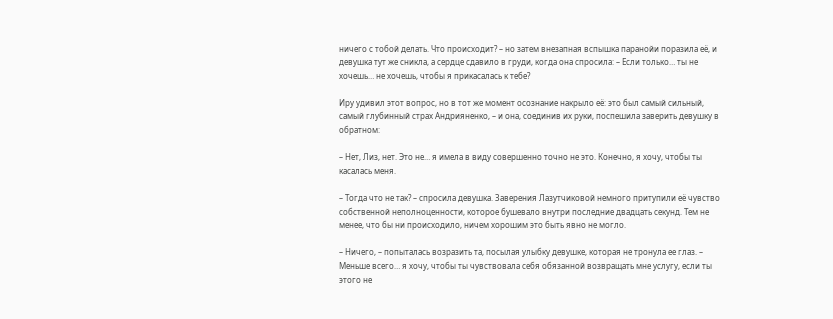ничего с тобой делать. Что происходит? – но затем внезапная вспышка паранойи поразила её, и девушка тут же сникла, а сердце сдавило в груди, когда она спросила: – Если только… ты не хочешь… не хочешь, чтобы я прикасалась к тебе?

Иру удивил этот вопрос, но в тот же момент осознание накрыло её: это был самый сильный, самый глубинный страх Андрияненко, – и она, соединив их руки, поспешила заверить девушку в обратном:

– Нет, Лиз, нет. Это не… я имела в виду совершенно точно не это. Конечно, я хочу, чтобы ты касалась меня.

– Тогда что не так? – спросила девушка. Заверения Лазутчиковой немного притупили её чувство собственной неполноценности, которое бушевало внутри последние двадцать секунд. Тем не менее, что бы ни происходило, ничем хорошим это быть явно не могло.

– Ничего, – попыталась возразить та, посылая улыбку девушке, которая не тронула ее глаз. – Меньше всего… я хочу, чтобы ты чувствовала себя обязанной возвращать мне услугу, если ты этого не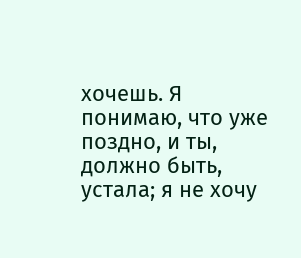хочешь. Я понимаю, что уже поздно, и ты, должно быть, устала; я не хочу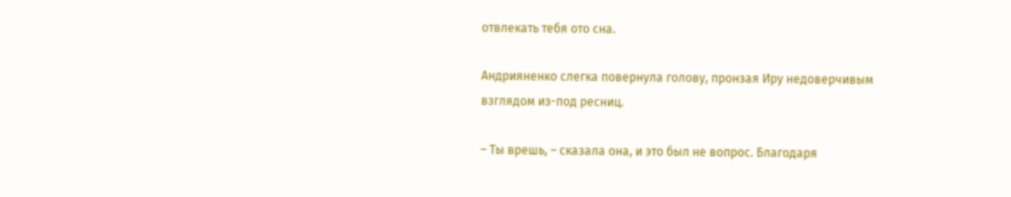отвлекать тебя ото сна.

Андрияненко слегка повернула голову, пронзая Иру недоверчивым взглядом из-под ресниц.

– Ты врешь, – сказала она, и это был не вопрос. Благодаря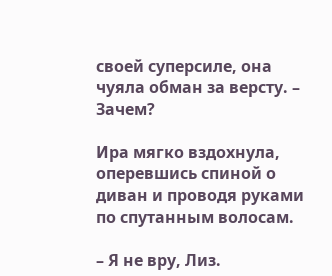своей суперсиле, она чуяла обман за версту. – Зачем?

Ира мягко вздохнула, оперевшись спиной о диван и проводя руками по спутанным волосам.

– Я не вру, Лиз.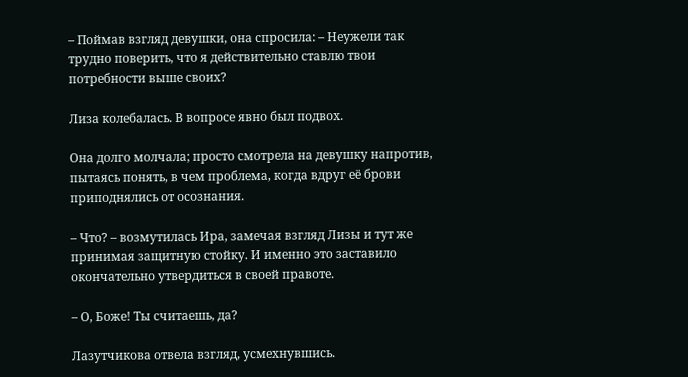– Поймав взгляд девушки, она спросила: – Неужели так трудно поверить, что я действительно ставлю твои потребности выше своих?

Лиза колебалась. В вопросе явно был подвох.

Она долго молчала; просто смотрела на девушку напротив, пытаясь понять, в чем проблема, когда вдруг её брови приподнялись от осознания.

– Что? – возмутилась Ира, замечая взгляд Лизы и тут же принимая защитную стойку. И именно это заставило окончательно утвердиться в своей правоте.

– О, Боже! Ты считаешь, да?

Лазутчикова отвела взгляд, усмехнувшись.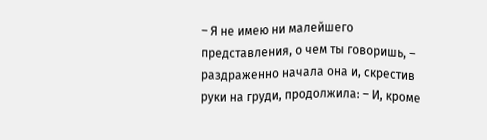– Я не имею ни малейшего представления, о чем ты говоришь, – раздраженно начала она и, скрестив руки на груди, продолжила: – И, кроме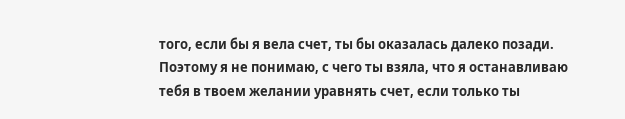того, если бы я вела счет, ты бы оказалась далеко позади. Поэтому я не понимаю, с чего ты взяла, что я останавливаю тебя в твоем желании уравнять счет, если только ты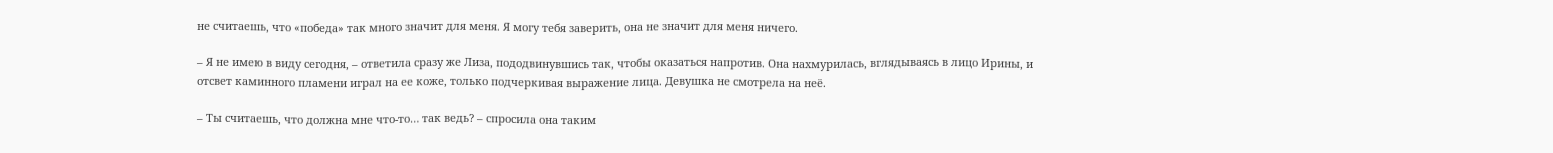не считаешь, что «победа» так много значит для меня. Я могу тебя заверить, она не значит для меня ничего.

– Я не имею в виду сегодня, – ответила сразу же Лиза, пододвинувшись так, чтобы оказаться напротив. Она нахмурилась, вглядываясь в лицо Ирины, и отсвет каминного пламени играл на ее коже, только подчеркивая выражение лица. Девушка не смотрела на неё.

– Ты считаешь, что должна мне что-то… так ведь? – спросила она таким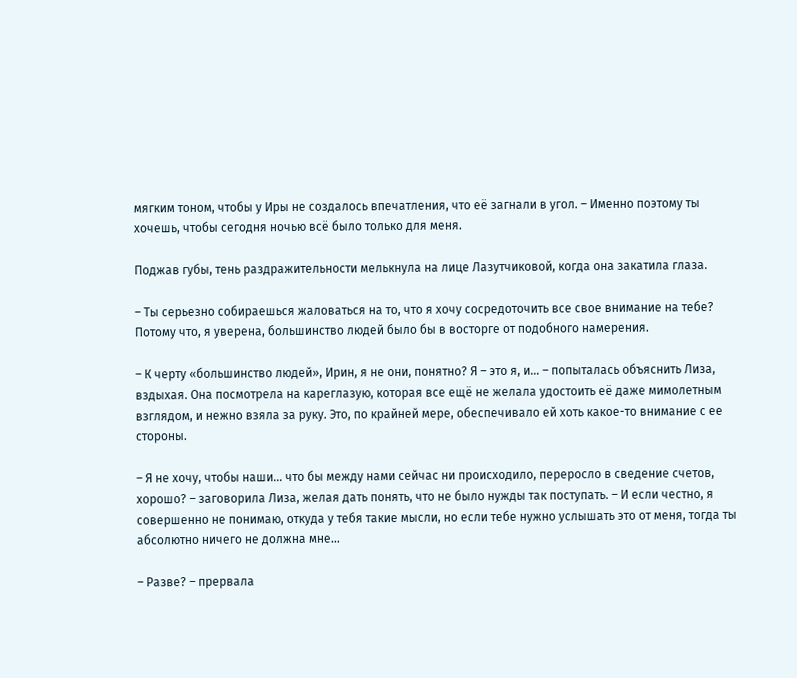мягким тоном, чтобы у Иры не создалось впечатления, что её загнали в угол. – Именно поэтому ты хочешь, чтобы сегодня ночью всё было только для меня.

Поджав губы, тень раздражительности мелькнула на лице Лазутчиковой, когда она закатила глаза.

– Ты серьезно собираешься жаловаться на то, что я хочу сосредоточить все свое внимание на тебе? Потому что, я уверена, большинство людей было бы в восторге от подобного намерения.

– К черту «большинство людей», Ирин, я не они, понятно? Я – это я, и… – попыталась объяснить Лиза, вздыхая. Она посмотрела на кареглазую, которая все ещё не желала удостоить её даже мимолетным взглядом, и нежно взяла за руку. Это, по крайней мере, обеспечивало ей хоть какое-то внимание с ее стороны.

– Я не хочу, чтобы наши… что бы между нами сейчас ни происходило, переросло в сведение счетов, хорошо? – заговорила Лиза, желая дать понять, что не было нужды так поступать. – И если честно, я совершенно не понимаю, откуда у тебя такие мысли, но если тебе нужно услышать это от меня, тогда ты абсолютно ничего не должна мне…

– Разве? – прервала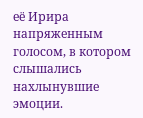её Ирира напряженным голосом, в котором слышались нахлынувшие эмоции.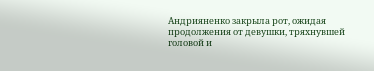Андрияненко закрыла рот, ожидая продолжения от девушки, тряхнувшей головой и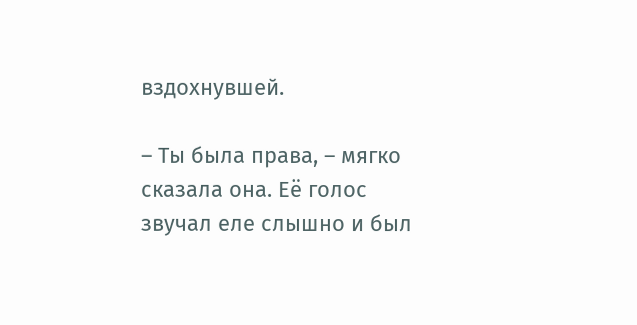вздохнувшей.

– Ты была права, – мягко сказала она. Её голос звучал еле слышно и был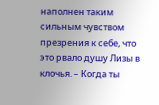наполнен таким сильным чувством презрения к себе, что это рвало душу Лизы в клочья. – Когда ты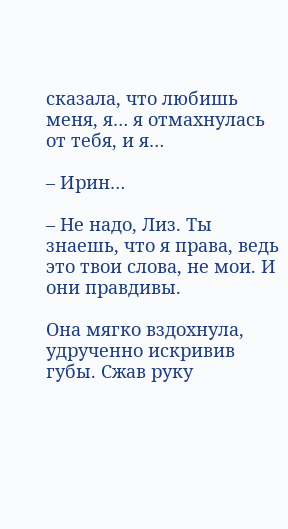сказала, что любишь меня, я… я отмахнулась от тебя, и я…

– Ирин…

– Не надо, Лиз. Ты знаешь, что я права, ведь это твои слова, не мои. И они правдивы.

Она мягко вздохнула, удрученно искривив губы. Сжав руку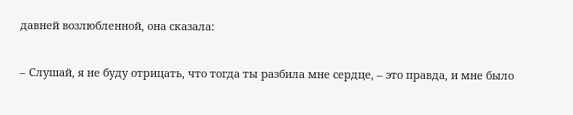давней возлюбленной, она сказала:

– Слушай, я не буду отрицать, что тогда ты разбила мне сердце, – это правда, и мне было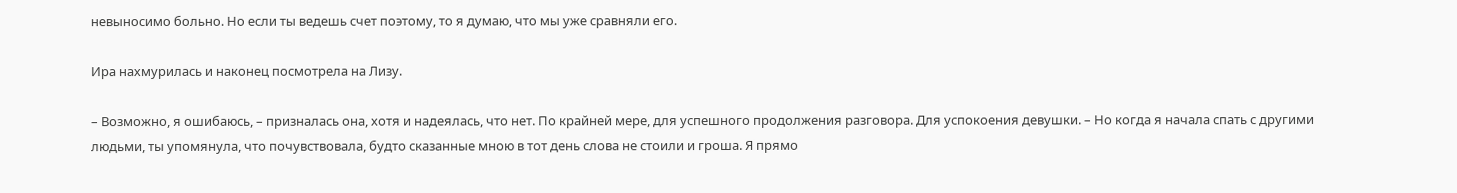невыносимо больно. Но если ты ведешь счет поэтому, то я думаю, что мы уже сравняли его.

Ира нахмурилась и наконец посмотрела на Лизу.

– Возможно, я ошибаюсь, – призналась она, хотя и надеялась, что нет. По крайней мере, для успешного продолжения разговора. Для успокоения девушки. – Но когда я начала спать с другими людьми, ты упомянула, что почувствовала, будто сказанные мною в тот день слова не стоили и гроша. Я прямо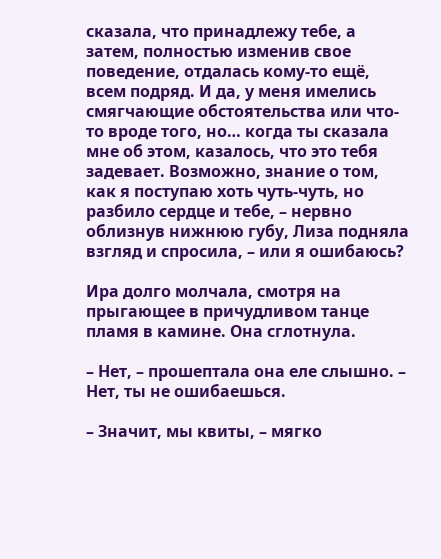сказала, что принадлежу тебе, а затем, полностью изменив свое поведение, отдалась кому-то ещё, всем подряд. И да, у меня имелись смягчающие обстоятельства или что-то вроде того, но… когда ты сказала мне об этом, казалось, что это тебя задевает. Возможно, знание о том, как я поступаю хоть чуть-чуть, но разбило сердце и тебе, – нервно облизнув нижнюю губу, Лиза подняла взгляд и спросила, – или я ошибаюсь?

Ира долго молчала, смотря на прыгающее в причудливом танце пламя в камине. Она сглотнула.

– Нет, – прошептала она еле слышно. – Нет, ты не ошибаешься.

– Значит, мы квиты, – мягко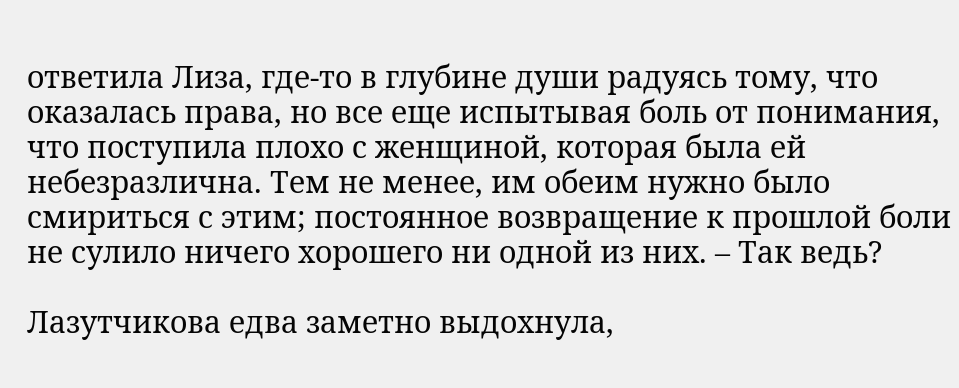ответила Лиза, где-то в глубине души радуясь тому, что оказалась права, но все еще испытывая боль от понимания, что поступила плохо с женщиной, которая была ей небезразлична. Тем не менее, им обеим нужно было смириться с этим; постоянное возвращение к прошлой боли не сулило ничего хорошего ни одной из них. – Так ведь?

Лазутчикова едва заметно выдохнула,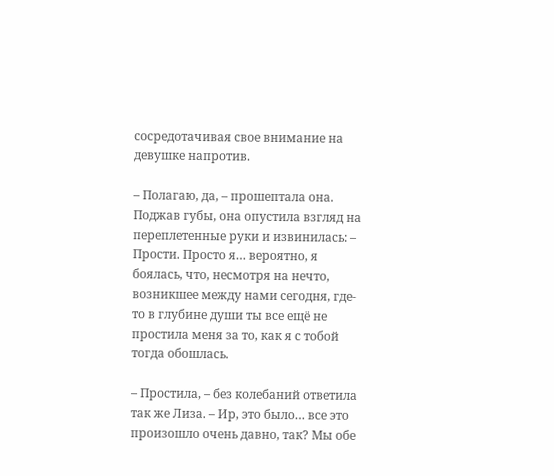сосредотачивая свое внимание на девушке напротив.

– Полагаю, да, – прошептала она. Поджав губы, она опустила взгляд на переплетенные руки и извинилась: – Прости. Просто я… вероятно, я боялась, что, несмотря на нечто, возникшее между нами сегодня, где-то в глубине души ты все ещё не простила меня за то, как я с тобой тогда обошлась.

– Простила, – без колебаний ответила так же Лиза. – Ир, это было… все это произошло очень давно, так? Мы обе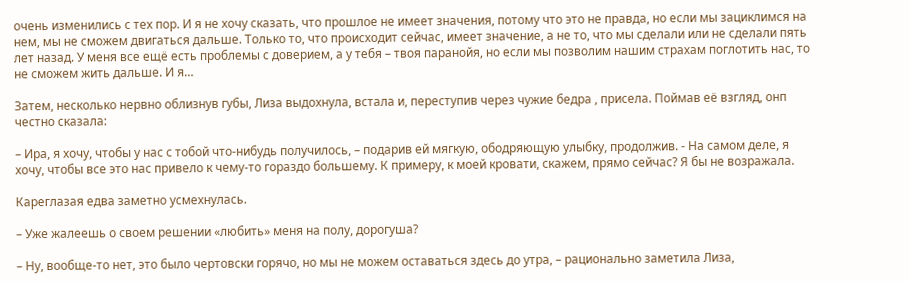очень изменились с тех пор. И я не хочу сказать, что прошлое не имеет значения, потому что это не правда, но если мы зациклимся на нем, мы не сможем двигаться дальше. Только то, что происходит сейчас, имеет значение, а не то, что мы сделали или не сделали пять лет назад. У меня все ещё есть проблемы с доверием, а у тебя – твоя паранойя, но если мы позволим нашим страхам поглотить нас, то не сможем жить дальше. И я…

Затем, несколько нервно облизнув губы, Лиза выдохнула, встала и, переступив через чужие бедра , присела. Поймав её взгляд, онп честно сказала:

– Ира, я хочу, чтобы у нас с тобой что-нибудь получилось, – подарив ей мягкую, ободряющую улыбку, продолжив. - На самом деле, я хочу, чтобы все это нас привело к чему-то гораздо большему. К примеру, к моей кровати, скажем, прямо сейчас? Я бы не возражала.

Кареглазая едва заметно усмехнулась.

– Уже жалеешь о своем решении «любить» меня на полу, дорогуша?

– Ну, вообще-то нет, это было чертовски горячо, но мы не можем оставаться здесь до утра, – рационально заметила Лиза,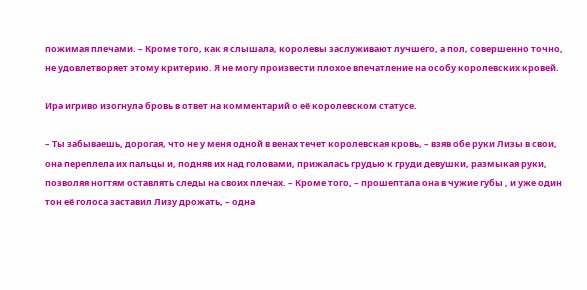пожимая плечами. – Кроме того, как я слышала, королевы заслуживают лучшего, а пол, совершенно точно, не удовлетворяет этому критерию. Я не могу произвести плохое впечатление на особу королевских кровей.

Ира игриво изогнула бровь в ответ на комментарий о её королевском статусе.

– Ты забываешь, дорогая, что не у меня одной в венах течет королевская кровь, – взяв обе руки Лизы в свои, она переплела их пальцы и, подняв их над головами, прижалась грудью к груди девушки, размыкая руки, позволяя ногтям оставлять следы на своих плечах. – Кроме того, – прошептала она в чужие губы , и уже один тон её голоса заставил Лизу дрожать, – одна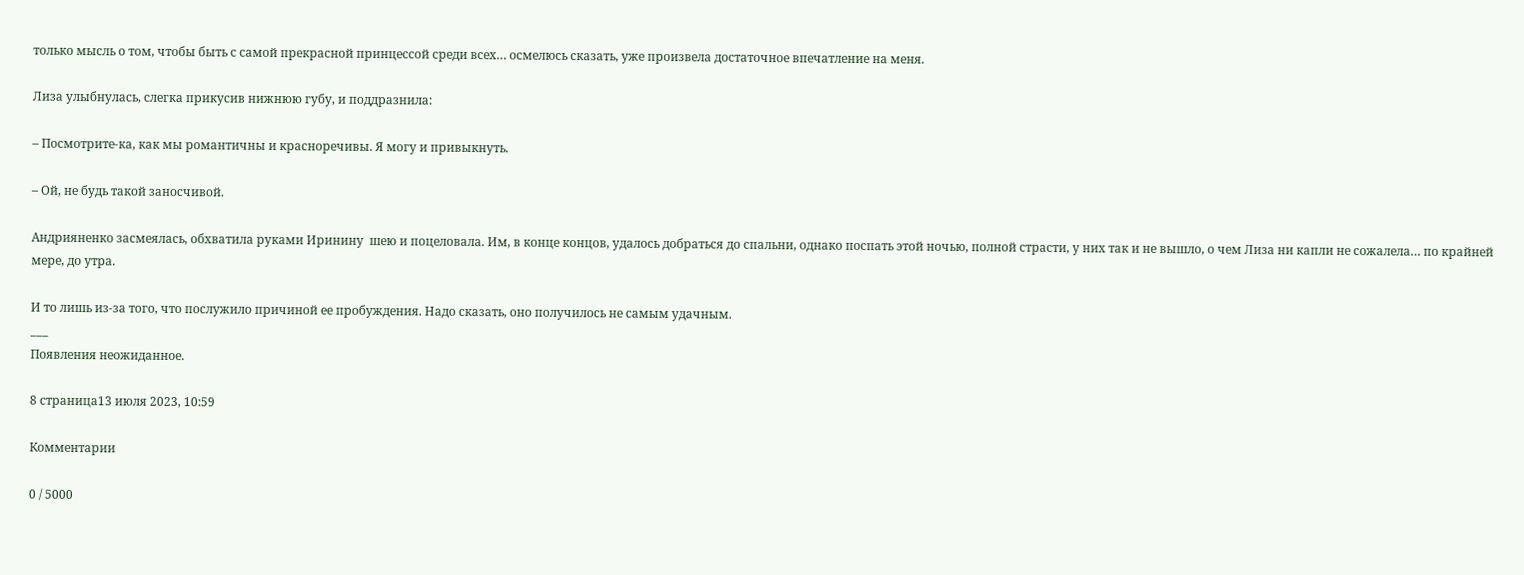только мысль о том, чтобы быть с самой прекрасной принцессой среди всех… осмелюсь сказать, уже произвела достаточное впечатление на меня.

Лиза улыбнулась, слегка прикусив нижнюю губу, и поддразнила:

– Посмотрите-ка, как мы романтичны и красноречивы. Я могу и привыкнуть.

– Ой, не будь такой заносчивой.

Андрияненко засмеялась, обхватила руками Иринину  шею и поцеловала. Им, в конце концов, удалось добраться до спальни, однако поспать этой ночью, полной страсти, у них так и не вышло, о чем Лиза ни капли не сожалела… по крайней мере, до утра.

И то лишь из-за того, что послужило причиной ее пробуждения. Надо сказать, оно получилось не самым удачным.
___
Появления неожиданное.

8 страница13 июля 2023, 10:59

Комментарии

0 / 5000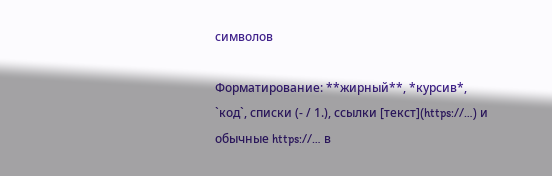символов

Форматирование: **жирный**, *курсив*, `код`, списки (- / 1.), ссылки [текст](https://…) и обычные https://… в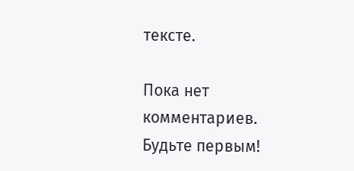тексте.

Пока нет комментариев. Будьте первым!